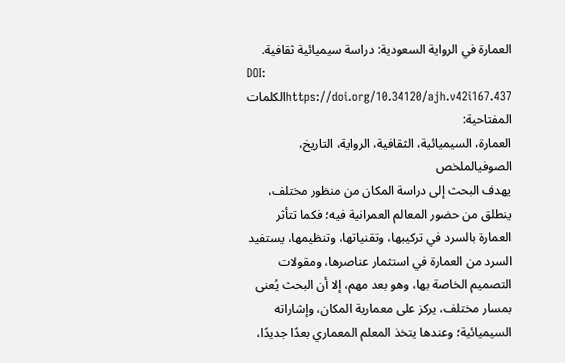العمارة في الرواية السعودية: دراسة سيميائية ثقافية.
DOI:
https://doi.org/10.34120/ajh.v42i167.437الكلمات المفتاحية:
العمارة، السيميائية، الثقافية، الرواية، التاريخ، الصوفيالملخص
يهدف البحث إلى دراسة المكان من منظور مختلف، ينطلق من حضور المعالم العمرانية فيه؛ فكما تتأثر العمارة بالسرد في تركيبها، وتقنياتها، وتنظيمها، يستفيد السرد من العمارة في استثمار عناصرها، ومقولات التصميم الخاصة بها، وهو بعد مهم، إلا أن البحث يُعنى بمسار مختلف، يركز على معمارية المكان، وإشاراته السيميائية؛ وعندها يتخذ المعلم المعماري بعدًا جديدًا،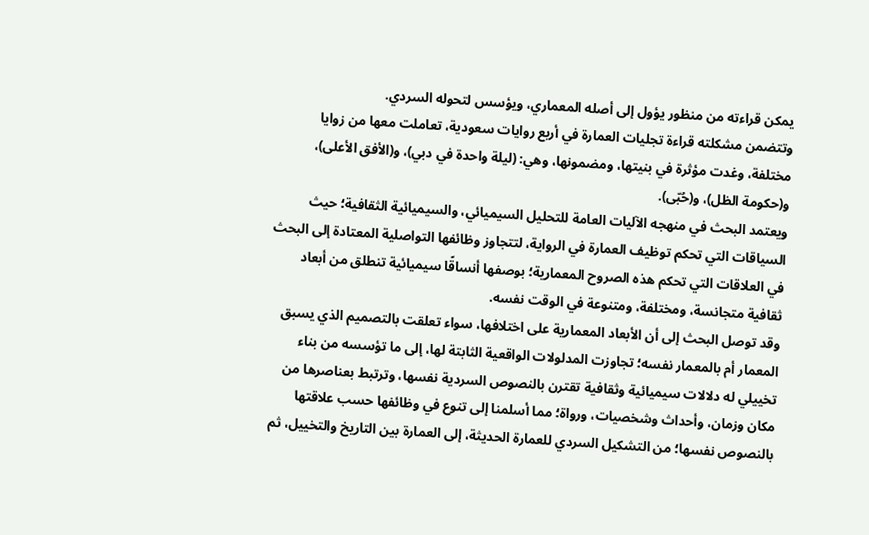يمكن قراءته من منظور يؤول إلى أصله المعماري، ويؤسس لتحوله السردي.
وتتضمن مشكلته قراءة تجليات العمارة في أربع روايات سعودية، تعاملت معها من زوايا مختلفة، وغدت مؤثرة في بنيتها، ومضمونها، وهي: (ليلة واحدة في دبي)، و(الأفق الأعلى)، و(حكومة الظل)، و(حُبّى).
ويعتمد البحث في منهجه الآليات العامة للتحليل السيميائي، والسيميائية الثقافية؛ حيث السياقات التي تحكم توظيف العمارة في الرواية، لتتجاوز وظائفها التواصلية المعتادة إلى البحث في العلاقات التي تحكم هذه الصروح المعمارية؛ بوصفها أنساقًا سيميائية تنطلق من أبعاد ثقافية متجانسة، ومختلفة، ومتنوعة في الوقت نفسه.
وقد توصل البحث إلى أن الأبعاد المعمارية على اختلافها، سواء تعلقت بالتصميم الذي يسبق المعمار أم بالمعمار نفسه؛ تجاوزت المدلولات الواقعية الثابتة لها، إلى ما تؤسسه من بناء تخييلي له دلالات سيميائية وثقافية تقترن بالنصوص السردية نفسها، وترتبط بعناصرها من مكان وزمان، وأحداث وشخصيات، ورواة؛ مما أسلمنا إلى تنوع في وظائفها حسب علاقتها بالنصوص نفسها؛ من التشكيل السردي للعمارة الحديثة، إلى العمارة بين التاريخ والتخييل، ثم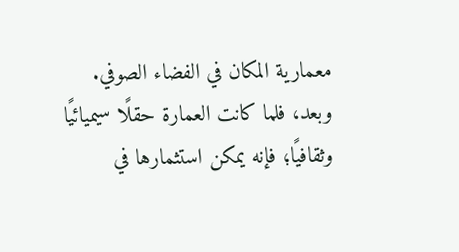معمارية المكان في الفضاء الصوفي.
وبعد، فلما كانت العمارة حقلًا سيميائيًا وثقافيًا؛ فإنه يمكن استثمارها في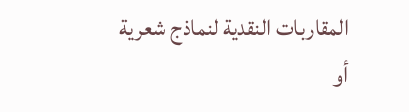المقاربات النقدية لنماذج شعرية أو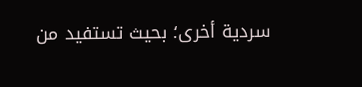سردية أخرى؛ بحيث تستفيد من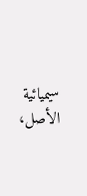سيميائية الأصل،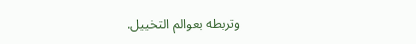وتربطه بعوالم التخييل.